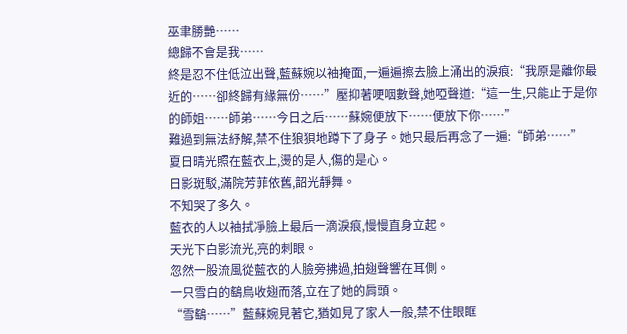巫聿勝艷……
總歸不會是我……
終是忍不住低泣出聲,藍蘇婉以袖掩面,一遍遍擦去臉上涌出的淚痕:“我原是離你最近的……卻終歸有緣無份……”壓抑著哽咽數聲,她啞聲道:“這一生,只能止于是你的師姐……師弟……今日之后……蘇婉便放下……便放下你……”
難過到無法紓解,禁不住狼狽地蹲下了身子。她只最后再念了一遍:“師弟……”
夏日晴光照在藍衣上,燙的是人,傷的是心。
日影斑駁,滿院芳菲依舊,韶光靜舞。
不知哭了多久。
藍衣的人以袖拭凈臉上最后一滴淚痕,慢慢直身立起。
天光下白影流光,亮的刺眼。
忽然一股流風從藍衣的人臉旁拂過,拍翅聲響在耳側。
一只雪白的鷂鳥收翅而落,立在了她的肩頭。
“雪鷂……”藍蘇婉見著它,猶如見了家人一般,禁不住眼眶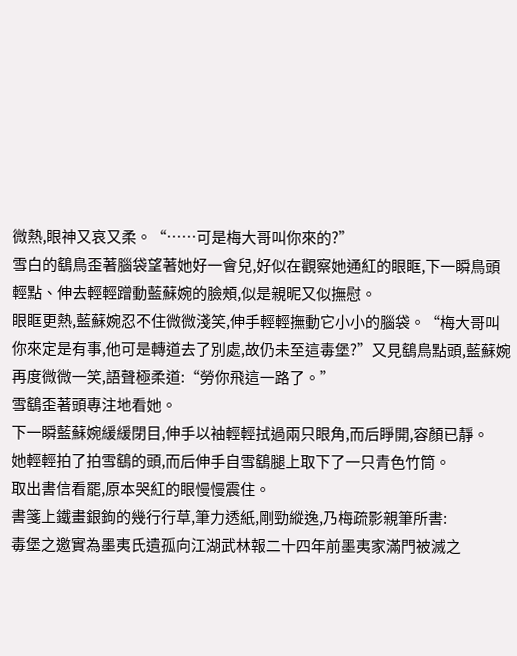微熱,眼神又哀又柔。“……可是梅大哥叫你來的?”
雪白的鷂鳥歪著腦袋望著她好一會兒,好似在觀察她通紅的眼眶,下一瞬鳥頭輕點、伸去輕輕蹭動藍蘇婉的臉頰,似是親昵又似撫慰。
眼眶更熱,藍蘇婉忍不住微微淺笑,伸手輕輕撫動它小小的腦袋。“梅大哥叫你來定是有事,他可是轉道去了別處,故仍未至這毒堡?”又見鷂鳥點頭,藍蘇婉再度微微一笑,語聲極柔道:“勞你飛這一路了。”
雪鷂歪著頭專注地看她。
下一瞬藍蘇婉緩緩閉目,伸手以袖輕輕拭過兩只眼角,而后睜開,容顏已靜。
她輕輕拍了拍雪鷂的頭,而后伸手自雪鷂腿上取下了一只青色竹筒。
取出書信看罷,原本哭紅的眼慢慢震住。
書箋上鐵畫銀鉤的幾行行草,筆力透紙,剛勁縱逸,乃梅疏影親筆所書:
毒堡之邀實為墨夷氏遺孤向江湖武林報二十四年前墨夷家滿門被滅之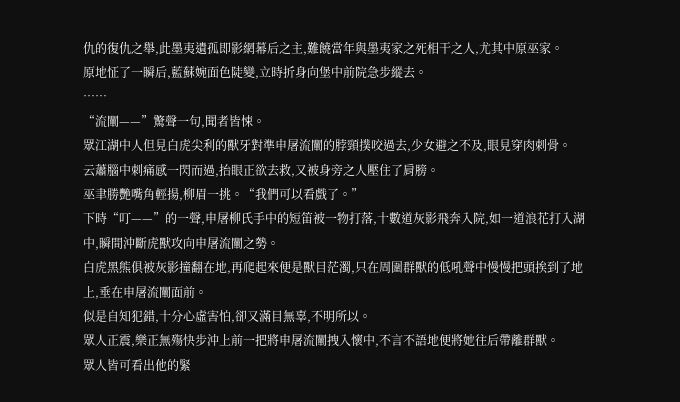仇的復仇之舉,此墨夷遺孤即影網幕后之主,難饒當年與墨夷家之死相干之人,尤其中原巫家。
原地怔了一瞬后,藍蘇婉面色陡變,立時折身向堡中前院急步縱去。
……
“流闡——”驚聲一句,聞者皆悚。
眾江湖中人但見白虎尖利的獸牙對準申屠流闡的脖頸撲咬過去,少女避之不及,眼見穿肉刺骨。
云蕭腦中刺痛感一閃而過,抬眼正欲去救,又被身旁之人壓住了肩膀。
巫聿勝艷嘴角輕揚,柳眉一挑。“我們可以看戲了。”
下時“叮——”的一聲,申屠柳氏手中的短笛被一物打落,十數道灰影飛奔入院,如一道浪花打入湖中,瞬間沖斷虎獸攻向申屠流闡之勢。
白虎黑熊俱被灰影撞翻在地,再爬起來便是獸目茫濁,只在周圍群獸的低吼聲中慢慢把頭挨到了地上,垂在申屠流闡面前。
似是自知犯錯,十分心虛害怕,卻又滿目無辜,不明所以。
眾人正震,樂正無殤快步沖上前一把將申屠流闡拽入懷中,不言不語地便將她往后帶離群獸。
眾人皆可看出他的緊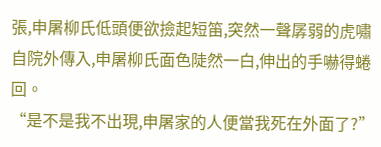張,申屠柳氏低頭便欲撿起短笛,突然一聲孱弱的虎嘯自院外傳入,申屠柳氏面色陡然一白,伸出的手嚇得蜷回。
“是不是我不出現,申屠家的人便當我死在外面了?”